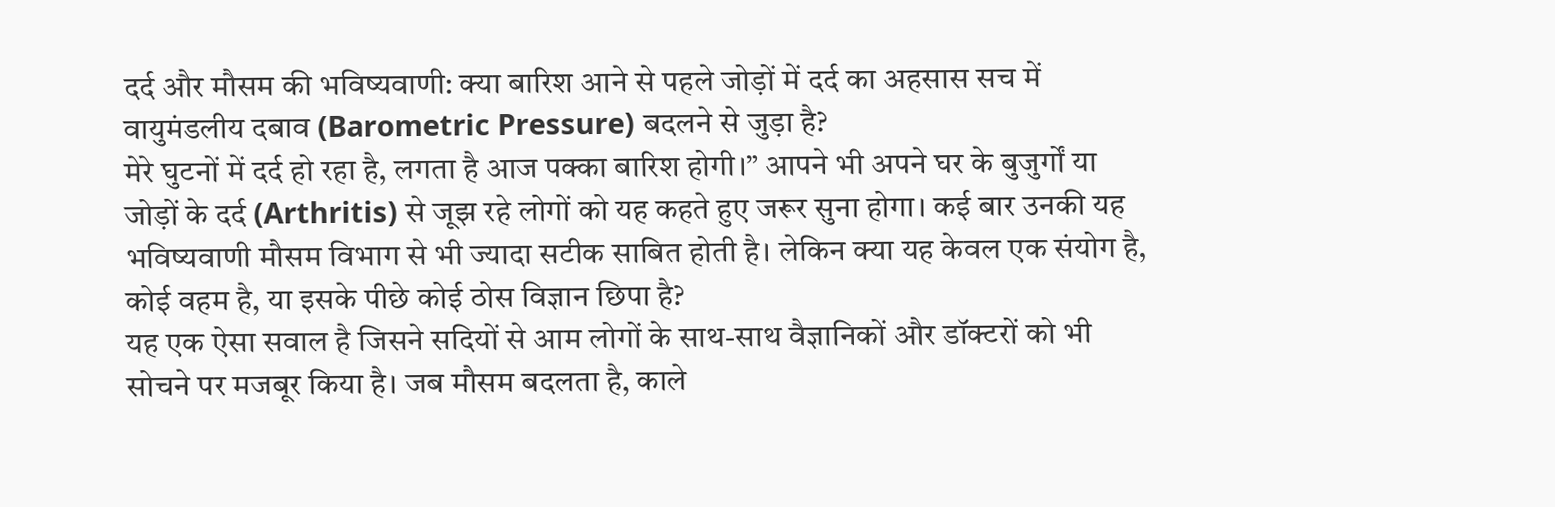दर्द और मौसम की भविष्यवाणी: क्या बारिश आने से पहले जोड़ों में दर्द का अहसास सच में वायुमंडलीय दबाव (Barometric Pressure) बदलने से जुड़ा है?
मेरे घुटनों में दर्द हो रहा है, लगता है आज पक्का बारिश होगी।” आपने भी अपने घर के बुजुर्गों या जोड़ों के दर्द (Arthritis) से जूझ रहे लोगों को यह कहते हुए जरूर सुना होगा। कई बार उनकी यह भविष्यवाणी मौसम विभाग से भी ज्यादा सटीक साबित होती है। लेकिन क्या यह केवल एक संयोग है, कोई वहम है, या इसके पीछे कोई ठोस विज्ञान छिपा है?
यह एक ऐसा सवाल है जिसने सदियों से आम लोगों के साथ-साथ वैज्ञानिकों और डॉक्टरों को भी सोचने पर मजबूर किया है। जब मौसम बदलता है, काले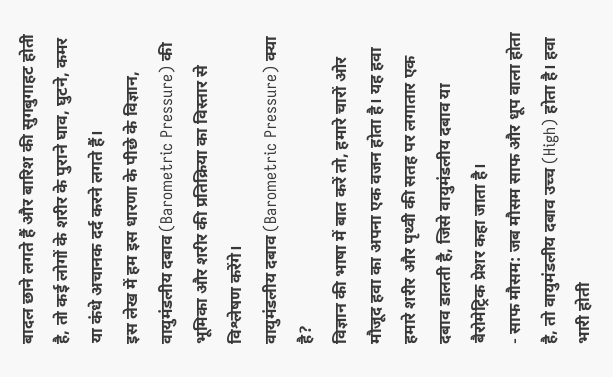बादल छाने लगते हैं और बारिश की सुगबुगाहट होती है, तो कई लोगों के शरीर के पुराने घाव, घुटने, कमर या कंधे अचानक दर्द करने लगते हैं।
इस लेख में हम इस धारणा के पीछे के विज्ञान, वायुमंडलीय दबाव (Barometric Pressure) की भूमिका और शरीर की प्रतिक्रिया का विस्तार से विश्लेषण करेंगे।
वायुमंडलीय दबाव (Barometric Pressure) क्या है?
विज्ञान की भाषा में बात करें तो, हमारे चारों ओर मौजूद हवा का अपना एक वजन होता है। यह हवा हमारे शरीर और पृथ्वी की सतह पर लगातार एक दबाव डालती है, जिसे वायुमंडलीय दबाव या बैरोमेट्रिक प्रेशर कहा जाता है।
- साफ मौसम: जब मौसम साफ और धूप वाला होता है, तो वायुमंडलीय दबाव उच्च (High) होता है। हवा भारी होती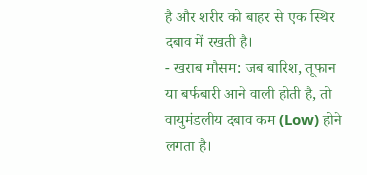है और शरीर को बाहर से एक स्थिर दबाव में रखती है।
- खराब मौसम: जब बारिश, तूफान या बर्फबारी आने वाली होती है, तो वायुमंडलीय दबाव कम (Low) होने लगता है।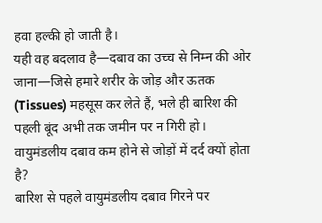हवा हल्की हो जाती है।
यही वह बदलाव है—दबाव का उच्च से निम्न की ओर जाना—जिसे हमारे शरीर के जोड़ और ऊतक (Tissues) महसूस कर लेते हैं, भले ही बारिश की पहली बूंद अभी तक जमीन पर न गिरी हो।
वायुमंडलीय दबाव कम होने से जोड़ों में दर्द क्यों होता है?
बारिश से पहले वायुमंडलीय दबाव गिरने पर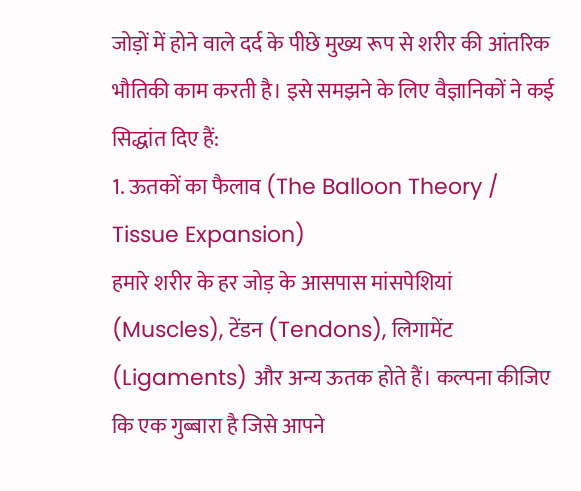जोड़ों में होने वाले दर्द के पीछे मुख्य रूप से शरीर की आंतरिक भौतिकी काम करती है। इसे समझने के लिए वैज्ञानिकों ने कई सिद्धांत दिए हैं:
1. ऊतकों का फैलाव (The Balloon Theory / Tissue Expansion)
हमारे शरीर के हर जोड़ के आसपास मांसपेशियां (Muscles), टेंडन (Tendons), लिगामेंट (Ligaments) और अन्य ऊतक होते हैं। कल्पना कीजिए कि एक गुब्बारा है जिसे आपने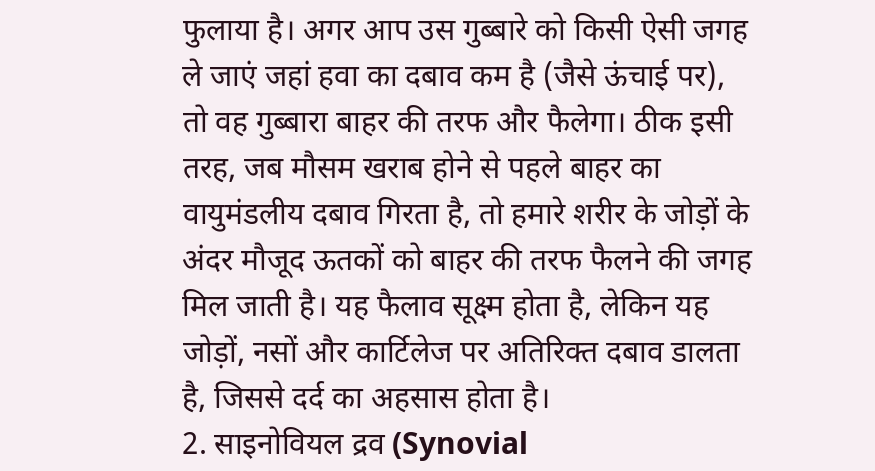फुलाया है। अगर आप उस गुब्बारे को किसी ऐसी जगह ले जाएं जहां हवा का दबाव कम है (जैसे ऊंचाई पर), तो वह गुब्बारा बाहर की तरफ और फैलेगा। ठीक इसी तरह, जब मौसम खराब होने से पहले बाहर का वायुमंडलीय दबाव गिरता है, तो हमारे शरीर के जोड़ों के अंदर मौजूद ऊतकों को बाहर की तरफ फैलने की जगह मिल जाती है। यह फैलाव सूक्ष्म होता है, लेकिन यह जोड़ों, नसों और कार्टिलेज पर अतिरिक्त दबाव डालता है, जिससे दर्द का अहसास होता है।
2. साइनोवियल द्रव (Synovial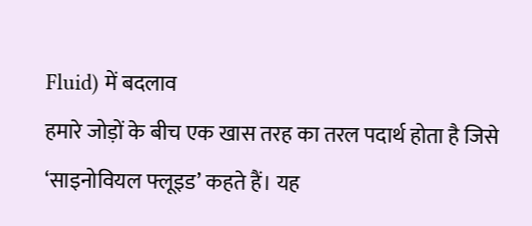Fluid) में बदलाव
हमारे जोड़ों के बीच एक खास तरह का तरल पदार्थ होता है जिसे ‘साइनोवियल फ्लूइड’ कहते हैं। यह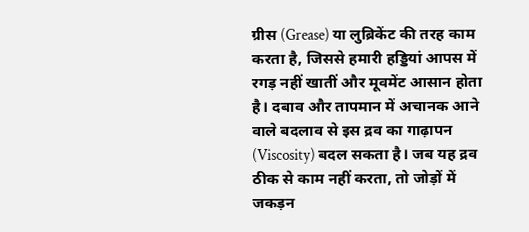ग्रीस (Grease) या लुब्रिकेंट की तरह काम करता है, जिससे हमारी हड्डियां आपस में रगड़ नहीं खातीं और मूवमेंट आसान होता है। दबाव और तापमान में अचानक आने वाले बदलाव से इस द्रव का गाढ़ापन (Viscosity) बदल सकता है। जब यह द्रव ठीक से काम नहीं करता, तो जोड़ों में जकड़न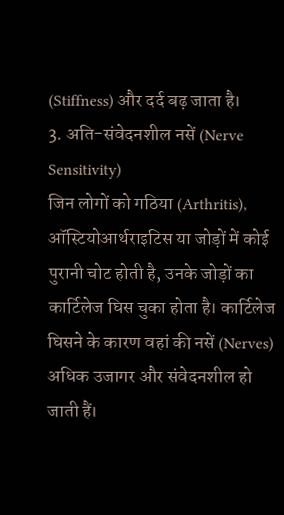(Stiffness) और दर्द बढ़ जाता है।
3. अति-संवेदनशील नसें (Nerve Sensitivity)
जिन लोगों को गठिया (Arthritis), ऑस्टियोआर्थराइटिस या जोड़ों में कोई पुरानी चोट होती है, उनके जोड़ों का कार्टिलेज घिस चुका होता है। कार्टिलेज घिसने के कारण वहां की नसें (Nerves) अधिक उजागर और संवेदनशील हो जाती हैं।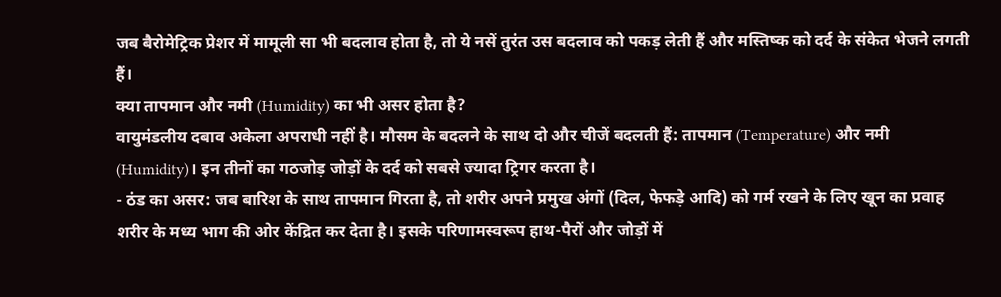जब बैरोमेट्रिक प्रेशर में मामूली सा भी बदलाव होता है, तो ये नसें तुरंत उस बदलाव को पकड़ लेती हैं और मस्तिष्क को दर्द के संकेत भेजने लगती हैं।
क्या तापमान और नमी (Humidity) का भी असर होता है?
वायुमंडलीय दबाव अकेला अपराधी नहीं है। मौसम के बदलने के साथ दो और चीजें बदलती हैं: तापमान (Temperature) और नमी (Humidity)। इन तीनों का गठजोड़ जोड़ों के दर्द को सबसे ज्यादा ट्रिगर करता है।
- ठंड का असर: जब बारिश के साथ तापमान गिरता है, तो शरीर अपने प्रमुख अंगों (दिल, फेफड़े आदि) को गर्म रखने के लिए खून का प्रवाह शरीर के मध्य भाग की ओर केंद्रित कर देता है। इसके परिणामस्वरूप हाथ-पैरों और जोड़ों में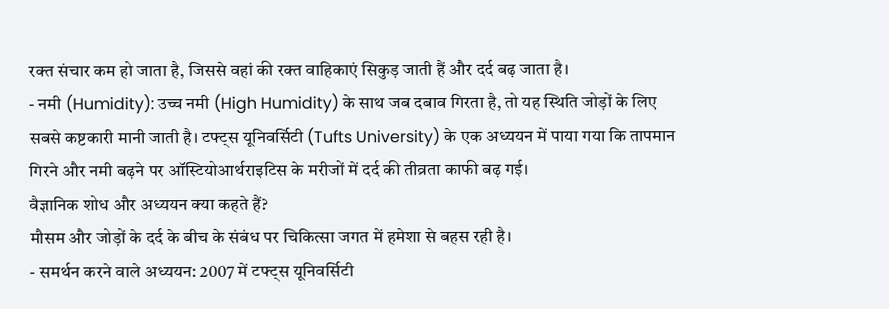रक्त संचार कम हो जाता है, जिससे वहां की रक्त वाहिकाएं सिकुड़ जाती हैं और दर्द बढ़ जाता है।
- नमी (Humidity): उच्च नमी (High Humidity) के साथ जब दबाव गिरता है, तो यह स्थिति जोड़ों के लिए सबसे कष्टकारी मानी जाती है। टफ्ट्स यूनिवर्सिटी (Tufts University) के एक अध्ययन में पाया गया कि तापमान गिरने और नमी बढ़ने पर ऑस्टियोआर्थराइटिस के मरीजों में दर्द की तीव्रता काफी बढ़ गई।
वैज्ञानिक शोध और अध्ययन क्या कहते हैं?
मौसम और जोड़ों के दर्द के बीच के संबंध पर चिकित्सा जगत में हमेशा से बहस रही है।
- समर्थन करने वाले अध्ययन: 2007 में टफ्ट्स यूनिवर्सिटी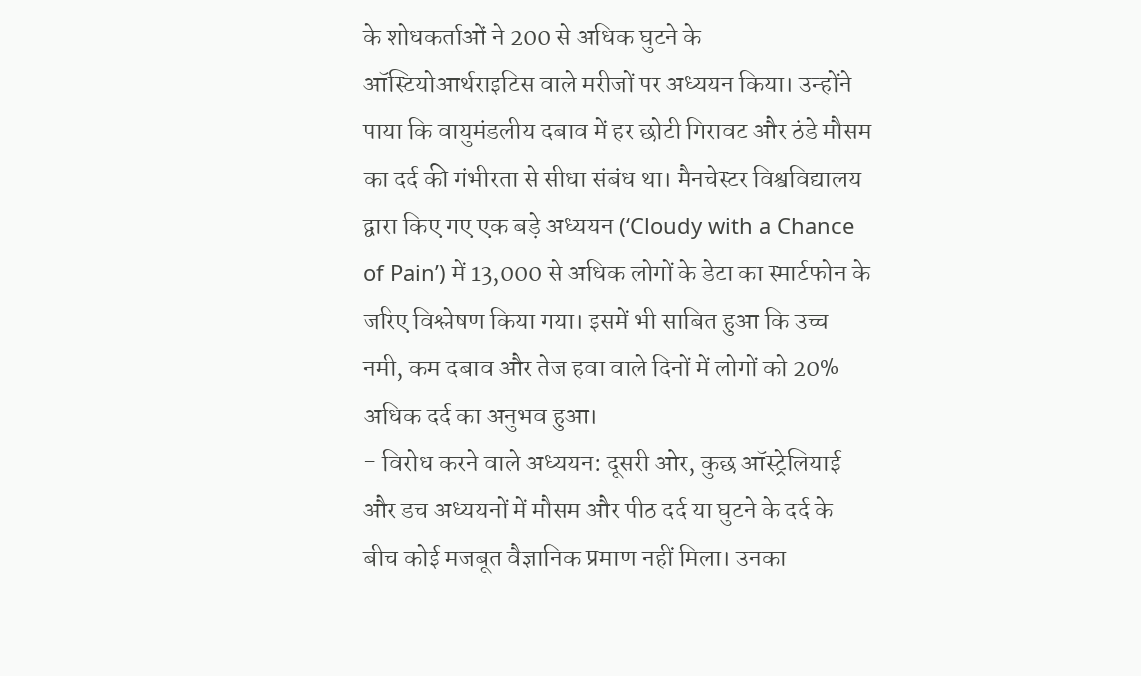के शोधकर्ताओं ने 200 से अधिक घुटने के ऑस्टियोआर्थराइटिस वाले मरीजों पर अध्ययन किया। उन्होंने पाया कि वायुमंडलीय दबाव में हर छोटी गिरावट और ठंडे मौसम का दर्द की गंभीरता से सीधा संबंध था। मैनचेस्टर विश्वविद्यालय द्वारा किए गए एक बड़े अध्ययन (‘Cloudy with a Chance of Pain’) में 13,000 से अधिक लोगों के डेटा का स्मार्टफोन के जरिए विश्लेषण किया गया। इसमें भी साबित हुआ कि उच्च नमी, कम दबाव और तेज हवा वाले दिनों में लोगों को 20% अधिक दर्द का अनुभव हुआ।
- विरोध करने वाले अध्ययन: दूसरी ओर, कुछ ऑस्ट्रेलियाई और डच अध्ययनों में मौसम और पीठ दर्द या घुटने के दर्द के बीच कोई मजबूत वैज्ञानिक प्रमाण नहीं मिला। उनका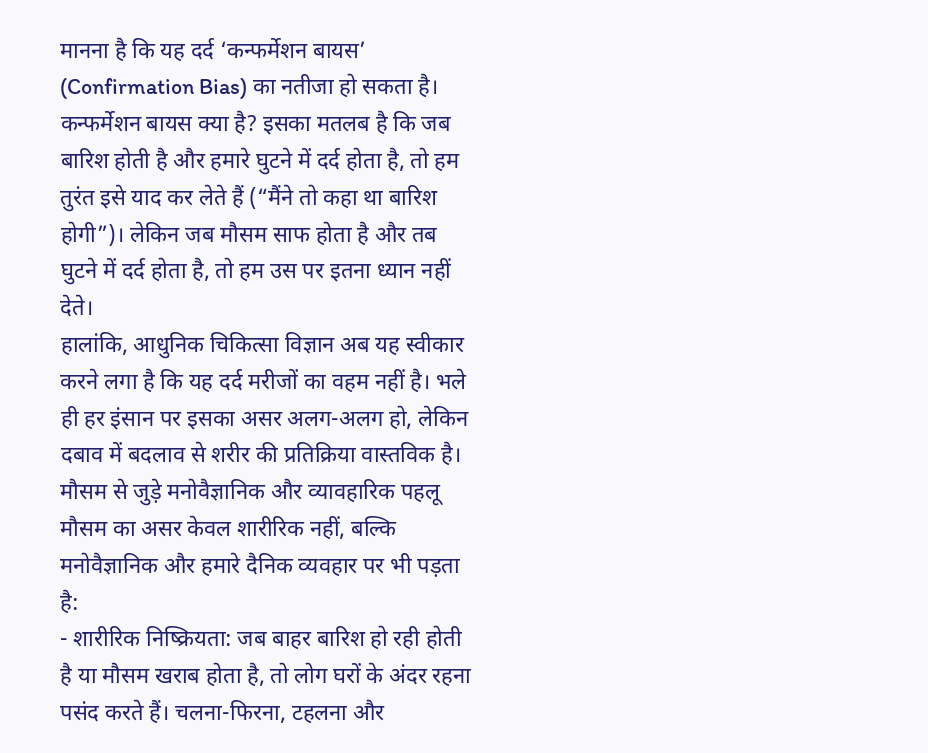मानना है कि यह दर्द ‘कन्फर्मेशन बायस’ (Confirmation Bias) का नतीजा हो सकता है।
कन्फर्मेशन बायस क्या है? इसका मतलब है कि जब बारिश होती है और हमारे घुटने में दर्द होता है, तो हम तुरंत इसे याद कर लेते हैं (“मैंने तो कहा था बारिश होगी”)। लेकिन जब मौसम साफ होता है और तब घुटने में दर्द होता है, तो हम उस पर इतना ध्यान नहीं देते।
हालांकि, आधुनिक चिकित्सा विज्ञान अब यह स्वीकार करने लगा है कि यह दर्द मरीजों का वहम नहीं है। भले ही हर इंसान पर इसका असर अलग-अलग हो, लेकिन दबाव में बदलाव से शरीर की प्रतिक्रिया वास्तविक है।
मौसम से जुड़े मनोवैज्ञानिक और व्यावहारिक पहलू
मौसम का असर केवल शारीरिक नहीं, बल्कि मनोवैज्ञानिक और हमारे दैनिक व्यवहार पर भी पड़ता है:
- शारीरिक निष्क्रियता: जब बाहर बारिश हो रही होती है या मौसम खराब होता है, तो लोग घरों के अंदर रहना पसंद करते हैं। चलना-फिरना, टहलना और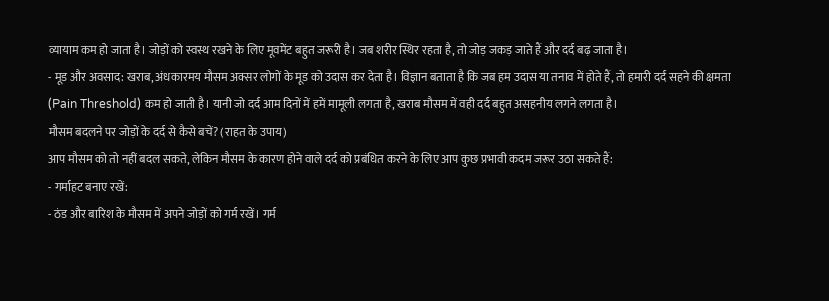व्यायाम कम हो जाता है। जोड़ों को स्वस्थ रखने के लिए मूवमेंट बहुत जरूरी है। जब शरीर स्थिर रहता है, तो जोड़ जकड़ जाते हैं और दर्द बढ़ जाता है।
- मूड और अवसाद: खराब, अंधकारमय मौसम अक्सर लोगों के मूड को उदास कर देता है। विज्ञान बताता है कि जब हम उदास या तनाव में होते हैं, तो हमारी दर्द सहने की क्षमता (Pain Threshold) कम हो जाती है। यानी जो दर्द आम दिनों में हमें मामूली लगता है, खराब मौसम में वही दर्द बहुत असहनीय लगने लगता है।
मौसम बदलने पर जोड़ों के दर्द से कैसे बचें? (राहत के उपाय)
आप मौसम को तो नहीं बदल सकते, लेकिन मौसम के कारण होने वाले दर्द को प्रबंधित करने के लिए आप कुछ प्रभावी कदम जरूर उठा सकते हैं:
- गर्माहट बनाए रखें:
- ठंड और बारिश के मौसम में अपने जोड़ों को गर्म रखें। गर्म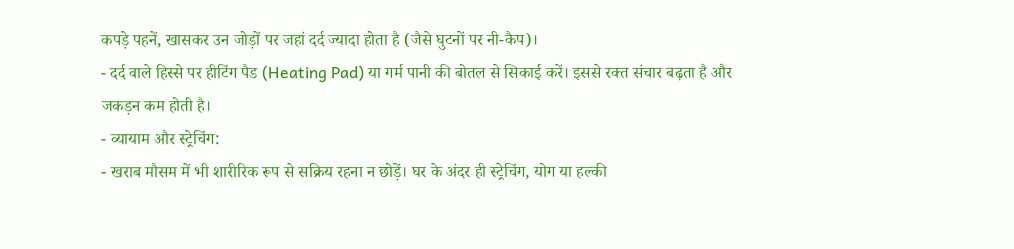कपड़े पहनें, खासकर उन जोड़ों पर जहां दर्द ज्यादा होता है (जैसे घुटनों पर नी-कैप)।
- दर्द वाले हिस्से पर हीटिंग पैड (Heating Pad) या गर्म पानी की बोतल से सिकाई करें। इससे रक्त संचार बढ़ता है और जकड़न कम होती है।
- व्यायाम और स्ट्रेचिंग:
- खराब मौसम में भी शारीरिक रूप से सक्रिय रहना न छोड़ें। घर के अंदर ही स्ट्रेचिंग, योग या हल्की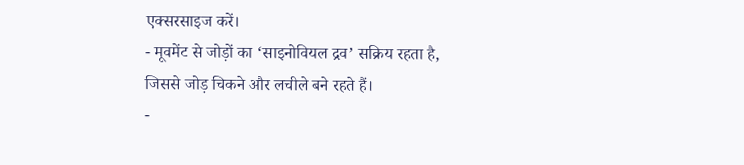एक्सरसाइज करें।
- मूवमेंट से जोड़ों का ‘साइनोवियल द्रव’ सक्रिय रहता है, जिससे जोड़ चिकने और लचीले बने रहते हैं।
-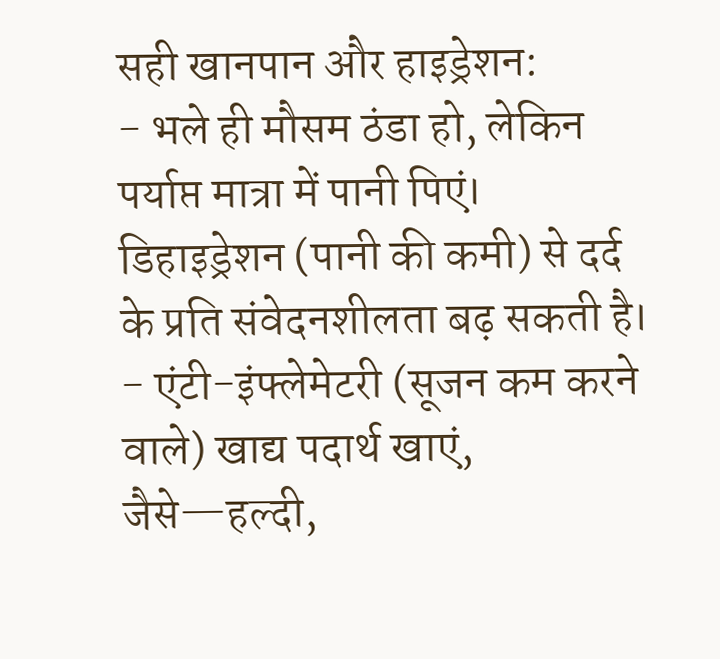सही खानपान और हाइड्रेशन:
- भले ही मौसम ठंडा हो, लेकिन पर्याप्त मात्रा में पानी पिएं। डिहाइड्रेशन (पानी की कमी) से दर्द के प्रति संवेदनशीलता बढ़ सकती है।
- एंटी-इंफ्लेमेटरी (सूजन कम करने वाले) खाद्य पदार्थ खाएं, जैसे—हल्दी,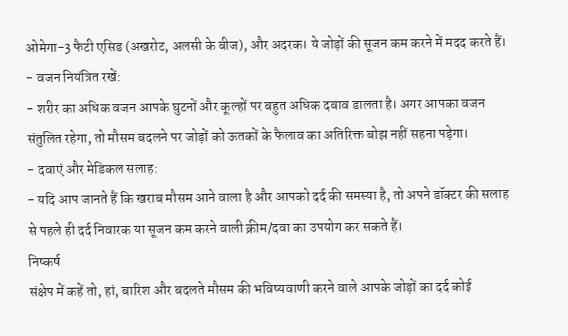ओमेगा-3 फैटी एसिड (अखरोट, अलसी के बीज), और अदरक। ये जोड़ों की सूजन कम करने में मदद करते हैं।
- वजन नियंत्रित रखें:
- शरीर का अधिक वजन आपके घुटनों और कूल्हों पर बहुत अधिक दबाव डालता है। अगर आपका वजन संतुलित रहेगा, तो मौसम बदलने पर जोड़ों को ऊतकों के फैलाव का अतिरिक्त बोझ नहीं सहना पड़ेगा।
- दवाएं और मेडिकल सलाह:
- यदि आप जानते हैं कि खराब मौसम आने वाला है और आपको दर्द की समस्या है, तो अपने डॉक्टर की सलाह से पहले ही दर्द निवारक या सूजन कम करने वाली क्रीम/दवा का उपयोग कर सकते हैं।
निष्कर्ष
संक्षेप में कहें तो, हां, बारिश और बदलते मौसम की भविष्यवाणी करने वाले आपके जोड़ों का दर्द कोई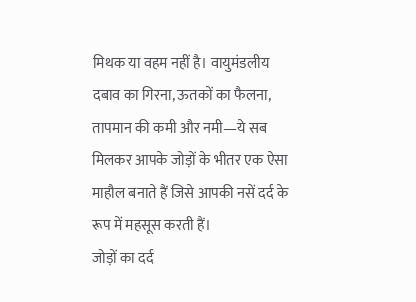मिथक या वहम नहीं है। वायुमंडलीय दबाव का गिरना, ऊतकों का फैलना, तापमान की कमी और नमी—ये सब मिलकर आपके जोड़ों के भीतर एक ऐसा माहौल बनाते हैं जिसे आपकी नसें दर्द के रूप में महसूस करती हैं।
जोड़ों का दर्द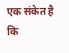एक संकेत है कि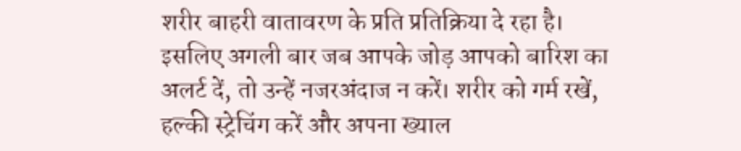शरीर बाहरी वातावरण के प्रति प्रतिक्रिया दे रहा है। इसलिए अगली बार जब आपके जोड़ आपको बारिश का अलर्ट दें, तो उन्हें नजरअंदाज न करें। शरीर को गर्म रखें, हल्की स्ट्रेचिंग करें और अपना ख्याल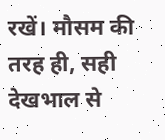रखें। मौसम की तरह ही, सही देखभाल से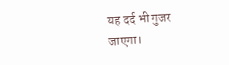यह दर्द भी गुजर जाएगा।